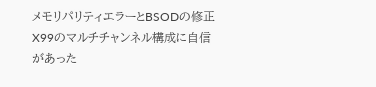メモリパリティエラーとBSODの修正
X99のマルチチャンネル構成に自信があった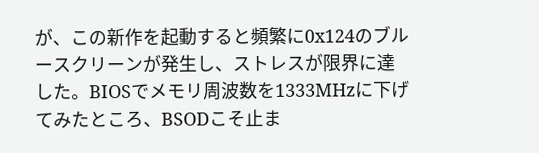が、この新作を起動すると頻繁に0x124のブルースクリーンが発生し、ストレスが限界に達した。BIOSでメモリ周波数を1333MHzに下げてみたところ、BSODこそ止ま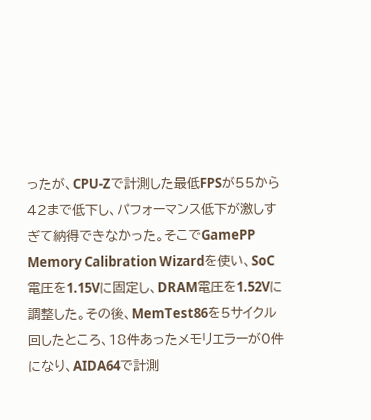ったが、CPU-Zで計測した最低FPSが55から42まで低下し、パフォーマンス低下が激しすぎて納得できなかった。そこでGamePP Memory Calibration Wizardを使い、SoC電圧を1.15Vに固定し、DRAM電圧を1.52Vに調整した。その後、MemTest86を5サイクル回したところ、18件あったメモリエラーが0件になり、AIDA64で計測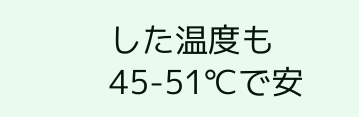した温度も45-51℃で安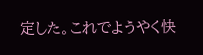定した。これでようやく快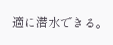適に潜水できる。